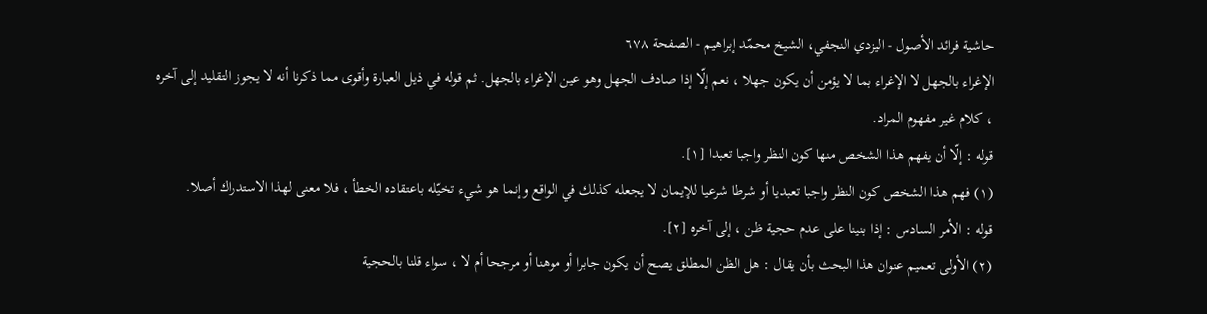حاشية فرائد الأصول - اليزدي النجفي، الشيخ محمّد إبراهيم - الصفحة ٦٧٨
الإغراء بالجهل لا الإغراء بما لا يؤمن أن يكون جهلا ، نعم إلّا إذا صادف الجهل وهو عين الإغراء بالجهل. ثم قوله في ذيل العبارة وأقوى مما ذكرنا أنه لا يجوز التقليد إلى آخره ، كلام غير مفهوم المراد.
قوله : إلّا أن يفهم هذا الشخص منها كون النظر واجبا تعبدا [١].
(١) فهم هذا الشخص كون النظر واجبا تعبديا أو شرطا شرعيا للإيمان لا يجعله كذلك في الواقع وإنما هو شيء تخيّله باعتقاده الخطأ ، فلا معنى لهذا الاستدراك أصلا.
قوله : الأمر السادس : إذا بنينا على عدم حجية ظن ، إلى آخره [٢].
(٢) الأولى تعميم عنوان هذا البحث بأن يقال : هل الظن المطلق يصح أن يكون جابرا أو موهنا أو مرجحا أم لا ، سواء قلنا بالحجية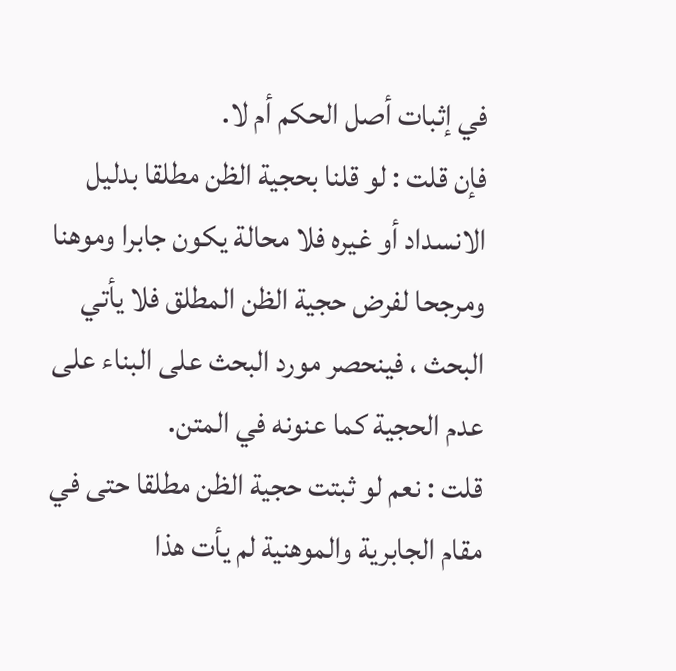في إثبات أصل الحكم أم لا.
فإن قلت : لو قلنا بحجية الظن مطلقا بدليل الانسداد أو غيره فلا محالة يكون جابرا وموهنا ومرجحا لفرض حجية الظن المطلق فلا يأتي البحث ، فينحصر مورد البحث على البناء على عدم الحجية كما عنونه في المتن.
قلت : نعم لو ثبتت حجية الظن مطلقا حتى في مقام الجابرية والموهنية لم يأت هذا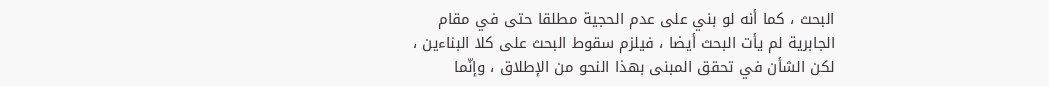البحث ، كما أنه لو بني على عدم الحجية مطلقا حتى في مقام الجابرية لم يأت البحث أيضا ، فيلزم سقوط البحث على كلا البناءين ، لكن الشأن في تحقق المبنى بهذا النحو من الإطلاق ، وإنّما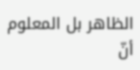الظاهر بل المعلوم أنّ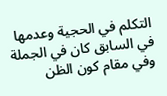التكلم في الحجية وعدمها في السابق كان في الجملة وفي مقام كون الظن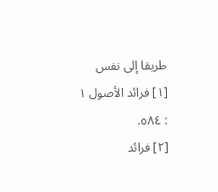طريقا إلى نفس
[١] فرائد الأصول ١ : ٥٨٤.
[٢] فرائد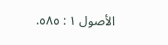الأصول ١ : ٥٨٥.